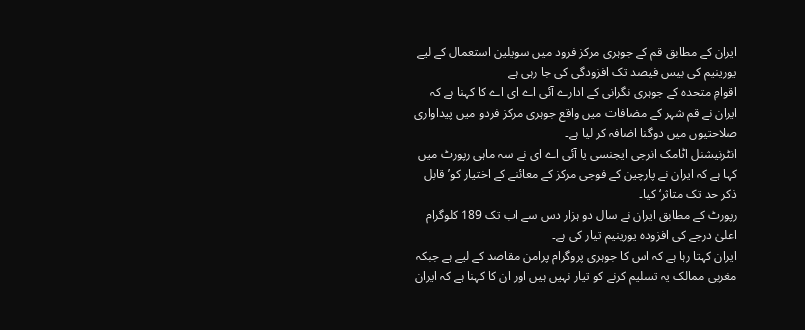ایران کے مطابق قم کے جوہری مرکز فرود میں سویلین استعمال کے لیے یورینیم کی بیس فیصد تک افزودگی کی جا رہی ہے
اقوامِ متحدہ کے جوہری نگرانی کے ادارے آئی اے ای اے کا کہنا ہے کہ ایران نے قم شہر کے مضافات میں واقع جوہری مرکز فردو میں پیداواری صلاحتیوں میں دوگنا اضافہ کر لیا ہے۔
انٹرنیشنل اٹامک انرجی ایجنسی یا آئی اے ای نے سہ ماہی رپورٹ میں کہا ہے کہ ایران نے پارچین کے فوجی مرکز کے معائنے کے اختیار کو’ قابل ذکر حد تک متاثر‘ کیا۔
رپورٹ کے مطابق ایران نے سال دو ہزار دس سے اب تک 189 کلوگرام اعلیٰ درجے کی افزودہ یورینیم تیار کی ہے۔
ایران کہتا رہا ہے کہ اس کا جوہری پروگرام پرامن مقاصد کے لیے ہے جبکہ مغربی ممالک یہ تسلیم کرنے کو تیار نہیں ہیں اور ان کا کہنا ہے کہ ایران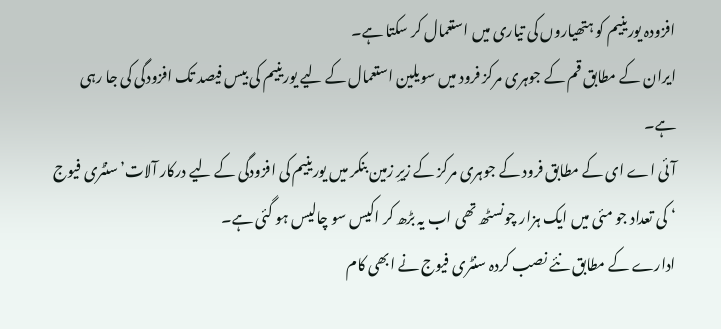افزودہ یورینیم کو ہتھیاروں کی تیاری میں استعمال کر سکتا ہے۔
ایران کے مطابق قم کے جوہری مرکز فرود میں سویلین استعمال کے لیے یورینیم کی بیس فیصد تک افزودگی کی جا رہی ہے۔
آئی اے ای کے مطابق فرود کے جوہری مرکز کے زیرِ زمین بنکر میں یورینیم کی افزودگی کے لیے درکار آلات’سنٹری فیوج ‘ کی تعداد جو مئی میں ایک ہزار چونسٹھ تھی اب یہ بڑھ کر اکیس سو چالیس ہو گئی ہے۔
ادارے کے مطابق نئے نصب کردہ سنٹری فیوج نے ابھی کام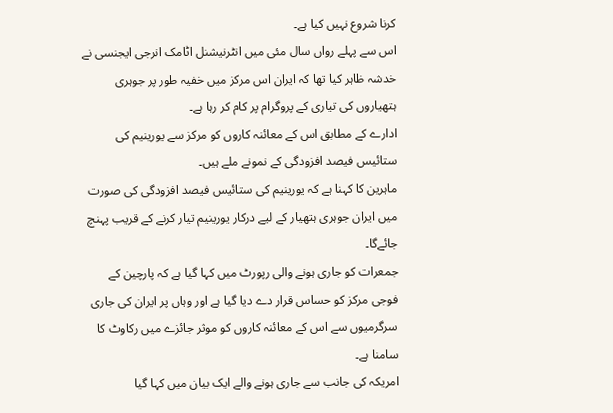کرنا شروع نہیں کیا ہے۔
اس سے پہلے رواں سال مئی میں انٹرنیشنل اٹامک انرجی ایجنسی نے خدشہ ظاہر کیا تھا کہ ایران اس مرکز میں خفیہ طور پر جوہری ہتھیاروں کی تیاری کے پروگرام پر کام کر رہا ہے۔
ادارے کے مطابق اس کے معائنہ کاروں کو مرکز سے یورینیم کی ستائیس فیصد افزودگی کے نمونے ملے ہیں۔
ماہرین کا کہنا ہے کہ یورینیم کی ستائیس فیصد افزودگی کی صورت میں ایران جوہری ہتھیار کے لیے درکار یورینیم تیار کرنے کے قریب پہنچ جائےگا۔
جمعرات کو جاری ہونے والی رپورٹ میں کہا گیا ہے کہ پارچین کے فوجی مرکز کو حساس قرار دے دیا گیا ہے اور وہاں پر ایران کی جاری سرگرمیوں سے اس کے معائنہ کاروں کو موثر جائزے میں رکاوٹ کا سامنا ہے۔
امریکہ کی جانب سے جاری ہونے والے ایک بیان میں کہا گیا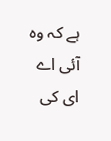ہے کہ وہ آئی اے ای کی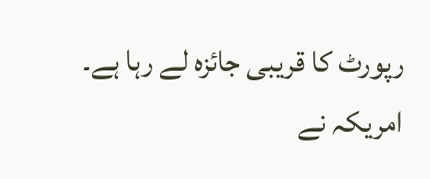رپورٹ کا قریبی جائزہ لے رہا ہے۔
امریکہ نے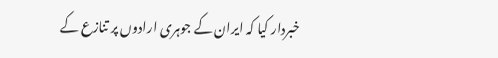خبردار کیا کہ ایران کے جوہری ارادوں پر تنازع کے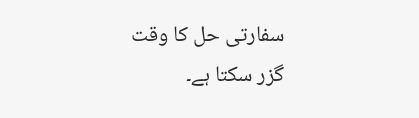سفارتی حل کا وقت گزر سکتا ہے۔